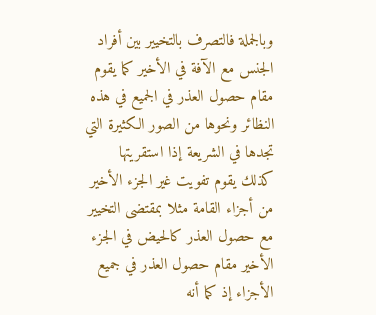وبالجملة فالتصرف بالتخيير بين أفراد الجنس مع الآفة في الأخير كما يقوم مقام حصول العذر في الجميع في هذه النظائر ونحوها من الصور الكثيرة التي تجدها في الشريعة إذا استقريتها كذلك يقوم تفويت غير الجزء الأخير من أجزاء القامة مثلا بمقتضى التخيير مع حصول العذر كالحيض في الجزء الأخير مقام حصول العذر في جميع الأجزاء إذ كما أنه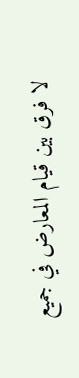لا فرق بين قيام المعارض في جميع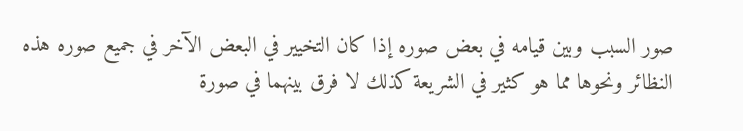صور السبب وبين قيامه في بعض صوره إذا كان التخيير في البعض الآخر في جميع صوره هذه النظائر ونحوها مما هو كثير في الشريعة كذلك لا فرق بينهما في صورة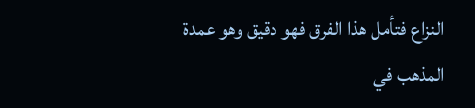النزاع فتأمل هذا الفرق فهو دقيق وهو عمدة المذهب في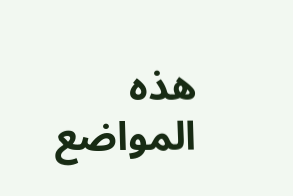هذه المواضع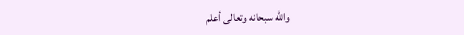والله سبحانه وتعالى أعلم